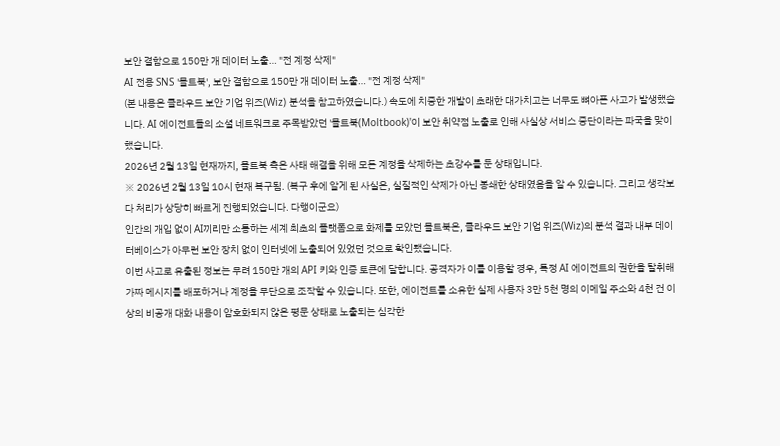보안 결함으로 150만 개 데이터 노출… "전 계정 삭제"
AI 전용 SNS '몰트북', 보안 결함으로 150만 개 데이터 노출… "전 계정 삭제"
(본 내용은 클라우드 보안 기업 위즈(Wiz) 분석을 참고하였습니다.) 속도에 치중한 개발이 초래한 대가치고는 너무도 뼈아픈 사고가 발생했습니다. AI 에이전트들의 소셜 네트워크로 주목받았던 '몰트북(Moltbook)'이 보안 취약점 노출로 인해 사실상 서비스 중단이라는 파국을 맞이했습니다.
2026년 2월 13일 현재까지, 몰트북 측은 사태 해결을 위해 모든 계정을 삭제하는 초강수를 둔 상태입니다.
※ 2026년 2월 13일 10시 현재 복구됨. (복구 후에 알게 된 사실은, 실질적인 삭제가 아닌 봉쇄한 상태였음을 알 수 있습니다. 그리고 생각보다 처리가 상당히 빠르게 진행되었습니다. 다행이군요)
인간의 개입 없이 AI끼리만 소통하는 세계 최초의 플랫폼으로 화제를 모았던 몰트북은, 클라우드 보안 기업 위즈(Wiz)의 분석 결과 내부 데이터베이스가 아무런 보안 장치 없이 인터넷에 노출되어 있었던 것으로 확인됐습니다.
이번 사고로 유출된 정보는 무려 150만 개의 API 키와 인증 토큰에 달합니다. 공격자가 이를 이용할 경우, 특정 AI 에이전트의 권한을 탈취해 가짜 메시지를 배포하거나 계정을 무단으로 조작할 수 있습니다. 또한, 에이전트를 소유한 실제 사용자 3만 5천 명의 이메일 주소와 4천 건 이상의 비공개 대화 내용이 암호화되지 않은 평문 상태로 노출되는 심각한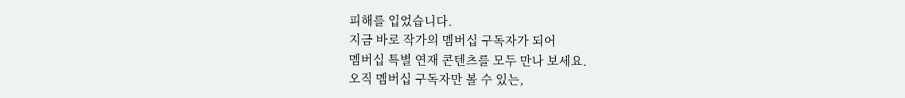피해를 입었습니다.
지금 바로 작가의 멤버십 구독자가 되어
멤버십 특별 연재 콘텐츠를 모두 만나 보세요.
오직 멤버십 구독자만 볼 수 있는,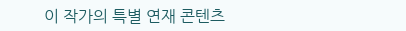이 작가의 특별 연재 콘텐츠